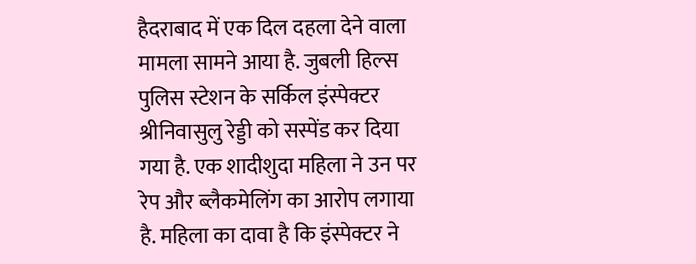हैदराबाद में एक दिल दहला देने वाला मामला सामने आया है. जुबली हिल्स पुलिस स्टेशन के सर्किल इंस्पेक्टर श्रीनिवासुलु रेड्डी को सस्पेंड कर दिया गया है. एक शादीशुदा महिला ने उन पर रेप और ब्लैकमेलिंग का आरोप लगाया है. महिला का दावा है कि इंस्पेक्टर ने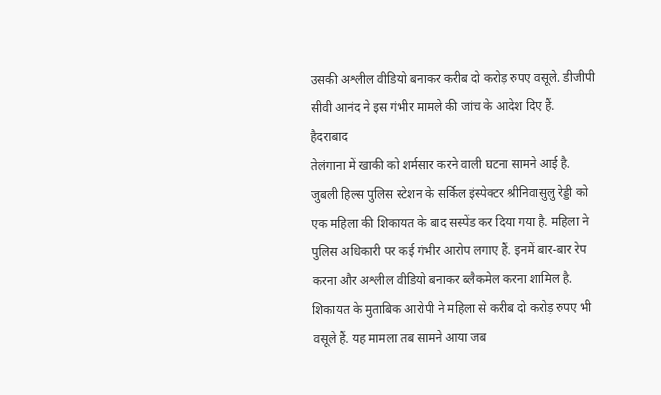उसकी अश्लील वीडियो बनाकर करीब दो करोड़ रुपए वसूले. डीजीपी सीवी आनंद ने इस गंभीर मामले की जांच के आदेश दिए हैं.
हैदराबाद
तेलंगाना में खाकी को शर्मसार करने वाली घटना सामने आई है. जुबली हिल्स पुलिस स्टेशन के सर्किल इंस्पेक्टर श्रीनिवासुलु रेड्डी को एक महिला की शिकायत के बाद सस्पेंड कर दिया गया है. महिला ने पुलिस अधिकारी पर कई गंभीर आरोप लगाए हैं. इनमें बार-बार रेप करना और अश्लील वीडियो बनाकर ब्लैकमेल करना शामिल है. शिकायत के मुताबिक आरोपी ने महिला से करीब दो करोड़ रुपए भी वसूले हैं. यह मामला तब सामने आया जब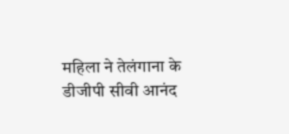महिला ने तेलंगाना के डीजीपी सीवी आनंद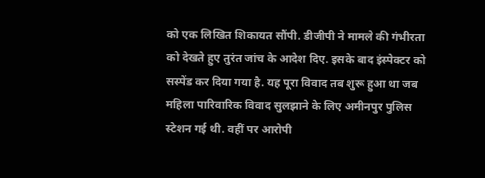को एक लिखित शिकायत सौंपी. डीजीपी ने मामले की गंभीरता को देखते हुए तुरंत जांच के आदेश दिए. इसके बाद इंस्पेक्टर को सस्पेंड कर दिया गया है. यह पूरा विवाद तब शुरू हुआ था जब महिला पारिवारिक विवाद सुलझाने के लिए अमीनपुर पुलिस स्टेशन गई थी. वहीं पर आरोपी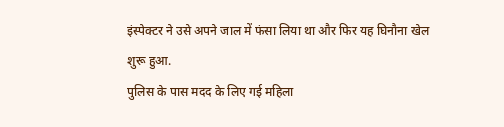इंस्पेक्टर ने उसे अपने जाल में फंसा लिया था और फिर यह घिनौना खेल शुरू हुआ.
पुलिस के पास मदद के लिए गई महिला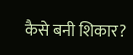कैसे बनी शिकार?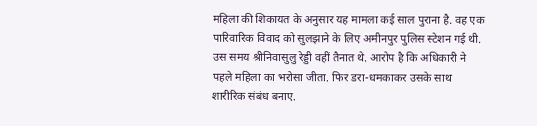महिला की शिकायत के अनुसार यह मामला कई साल पुराना है. वह एक पारिवारिक विवाद को सुलझाने के लिए अमीनपुर पुलिस स्टेशन गई थी. उस समय श्रीनिवासुलु रेड्डी वहीं तैनात थे. आरोप है कि अधिकारी ने पहले महिला का भरोसा जीता. फिर डरा-धमकाकर उसके साथ शारीरिक संबंध बनाए.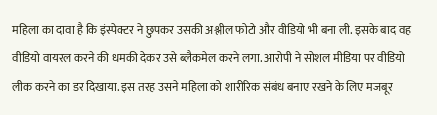महिला का दावा है कि इंस्पेक्टर ने छुपकर उसकी अश्लील फोटो और वीडियो भी बना ली. इसके बाद वह वीडियो वायरल करने की धमकी देकर उसे ब्लैकमेल करने लगा. आरोपी ने सोशल मीडिया पर वीडियो लीक करने का डर दिखाया. इस तरह उसने महिला को शारीरिक संबंध बनाए रखने के लिए मजबूर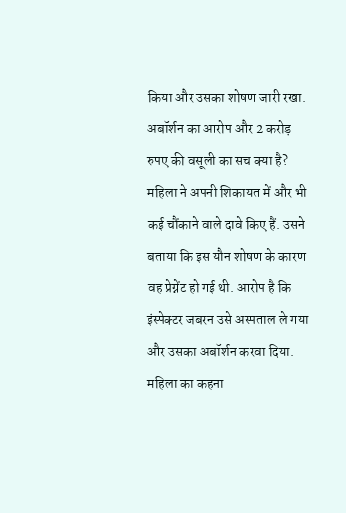किया और उसका शोषण जारी रखा.
अबॉर्शन का आरोप और 2 करोड़ रुपए की वसूली का सच क्या है?
महिला ने अपनी शिकायत में और भी कई चौंकाने वाले दावे किए हैं. उसने बताया कि इस यौन शोषण के कारण वह प्रेग्नेंट हो गई थी. आरोप है कि इंस्पेक्टर जबरन उसे अस्पताल ले गया और उसका अबॉर्शन करवा दिया. महिला का कहना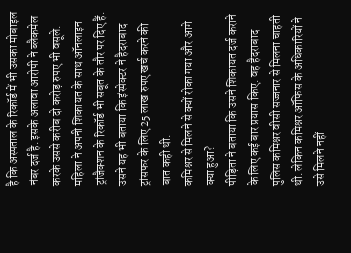है कि अस्पताल के रिकॉर्ड में भी उसका मोबाइल नंबर दर्ज है. इसके अलावा आरोपी ने ब्लैकमेल करके उससे करीब दो करोड़ रुपए भी वसूले.
महिला ने अपनी शिकायत के साथ ऑनलाइन ट्रांजैक्शन के रिकॉर्ड भी सबूत के तौर पर दिए हैं. उसने यह भी बताया कि इंस्पेक्टर ने हैदराबाद ट्रांसफर के लिए 25 लाख रुपए खर्च करने की बात कही थी.
कमिश्नर से मिलने से क्यों रोका गया और आगे क्या हुआ?
पीड़िता ने बताया कि उसने शिकायत दर्ज कराने के लिए कई बार प्रयास किए. वह हैदराबाद पुलिस कमिश्नर वीसी सज्जनार से मिलना चाहती थी. लेकिन कमिश्नर ऑफिस के अधिकारियों ने उसे मिलने नहीं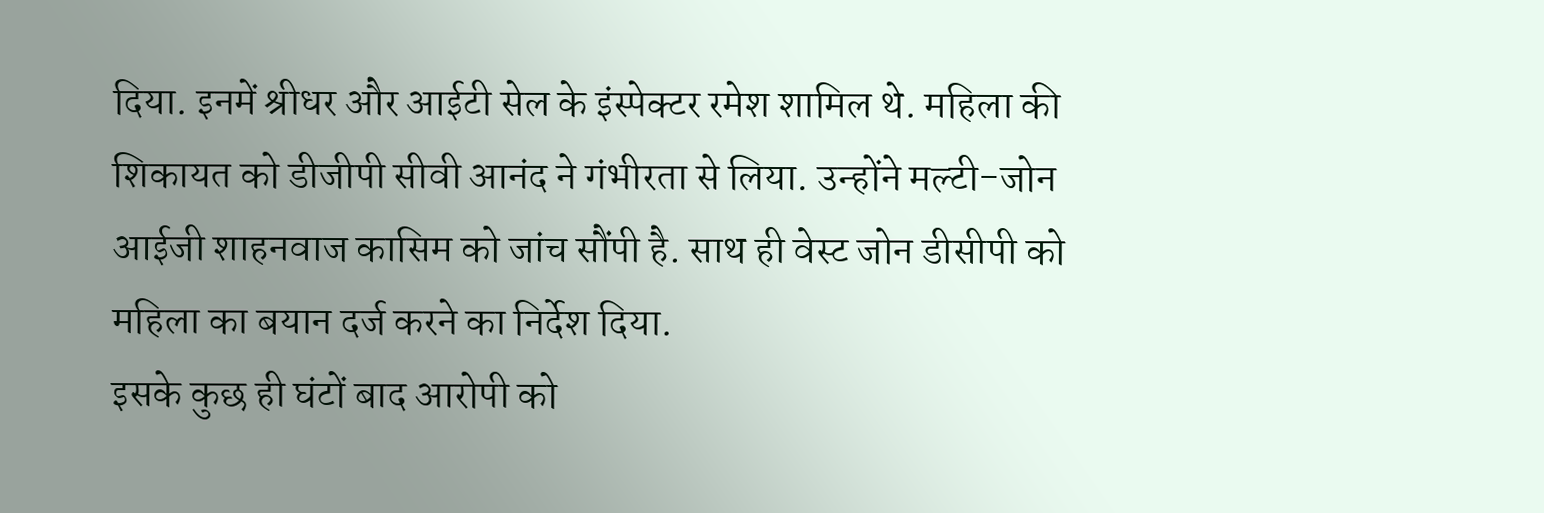दिया. इनमें श्रीधर और आईटी सेल के इंस्पेक्टर रमेश शामिल थे. महिला की शिकायत को डीजीपी सीवी आनंद ने गंभीरता से लिया. उन्होंने मल्टी-जोन आईजी शाहनवाज कासिम को जांच सौंपी है. साथ ही वेस्ट जोन डीसीपी को महिला का बयान दर्ज करने का निर्देश दिया.
इसके कुछ ही घंटों बाद आरोपी को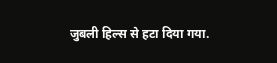जुबली हिल्स से हटा दिया गया.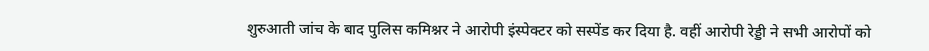शुरुआती जांच के बाद पुलिस कमिश्नर ने आरोपी इंस्पेक्टर को सस्पेंड कर दिया है. वहीं आरोपी रेड्डी ने सभी आरोपों को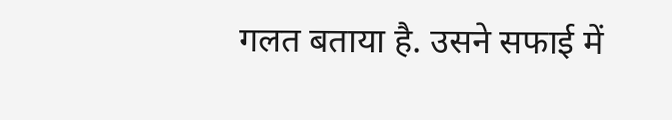गलत बताया है. उसने सफाई में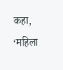कहा, ‘महिला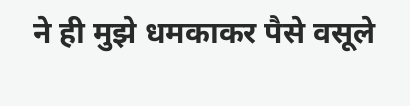ने ही मुझे धमकाकर पैसे वसूले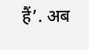हैं’. अब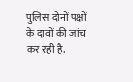पुलिस दोनों पक्षों के दावों की जांच कर रही है.